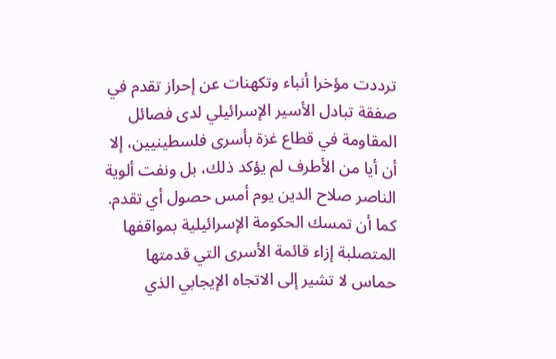ترددت مؤخرا أنباء وتكهنات عن إحراز تقدم في صفقة تبادل الأسير الإسرائيلي لدى فصائل المقاومة في قطاع غزة بأسرى فلسطينيين، إلا أن أيا من الأطرف لم يؤكد ذلك، بل ونفت ألوية الناصر صلاح الدين يوم أمس حصول أي تقدم. كما أن تمسك الحكومة الإسرائيلية بمواقفها المتصلبة إزاء قائمة الأسرى التي قدمتها حماس لا تشير إلى الاتجاه الإيجابي الذي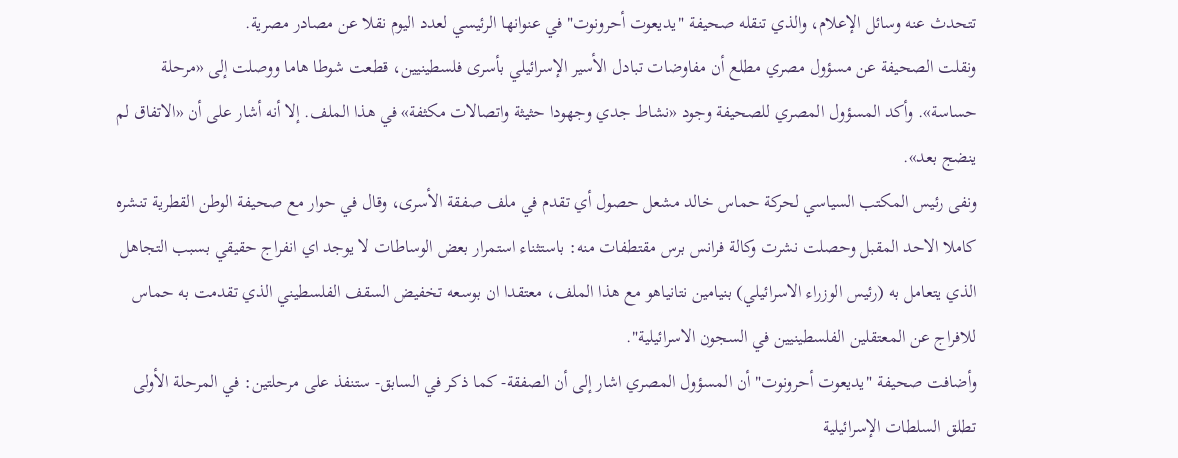تتحدث عنه وسائل الإعلام، والذي تنقله صحيفة "يديعوت أحرونوت" في عنوانها الرئيسي لعدد اليوم نقلا عن مصادر مصرية.
ونقلت الصحيفة عن مسؤول مصري مطلع أن مفاوضات تبادل الأسير الإسرائيلي بأسرى فلسطينيين، قطعت شوطا هاما ووصلت إلى «مرحلة حساسة». وأكد المسؤول المصري للصحيفة وجود «نشاط جدي وجهودا حثيثة واتصالات مكثفة» في هذا الملف. إلا أنه أشار على أن «الاتفاق لم ينضج بعد».
ونفى رئيس المكتب السياسي لحركة حماس خالد مشعل حصول أي تقدم في ملف صفقة الأسرى، وقال في حوار مع صحيفة الوطن القطرية تنشره كاملا الاحد المقبل وحصلت نشرت وكالة فرانس برس مقتطفات منه: باستثناء استمرار بعض الوساطات لا يوجد اي انفراج حقيقي بسبب التجاهل الذي يتعامل به (رئيس الوزراء الاسرائيلي) بنيامين نتانياهو مع هذا الملف، معتقدا ان بوسعه تخفيض السقف الفلسطيني الذي تقدمت به حماس للافراج عن المعتقلين الفلسطينيين في السجون الاسرائيلية".
وأضافت صحيفة "يديعوت أحرونوت" أن المسؤول المصري اشار إلى أن الصفقة- كما ذكر في السابق- ستنفذ على مرحلتين: في المرحلة الأولى تطلق السلطات الإسرائيلية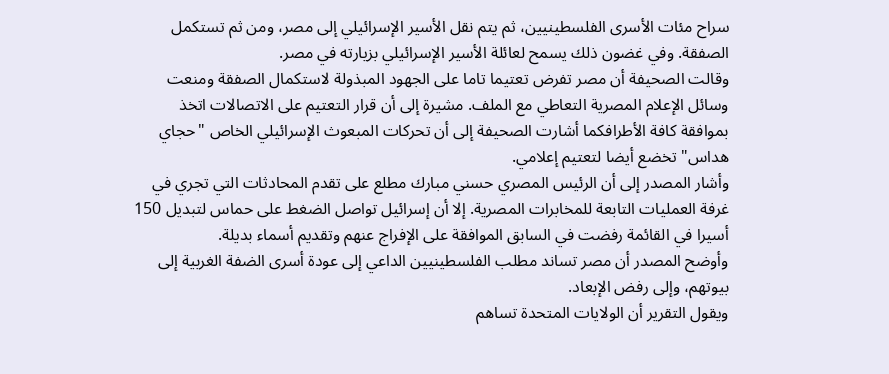سراح مئات الأسرى الفلسطينيين، ثم يتم نقل الأسير الإسرائيلي إلى مصر، ومن ثم تستكمل الصفقة. وفي غضون ذلك يسمح لعائلة الأسير الإسرائيلي بزيارته في مصر.
وقالت الصحيفة أن مصر تفرض تعتيما تاما على الجهود المبذولة لاستكمال الصفقة ومنعت وسائل الإعلام المصرية التعاطي مع الملف. مشيرة إلى أن قرار التعتيم على الاتصالات اتخذ بموافقة كافة الأطرافكما أشارت الصحيفة إلى أن تحركات المبعوث الإسرائيلي الخاص "حجاي هداس" تخضع أيضا لتعتيم إعلامي.
وأشار المصدر إلى أن الرئيس المصري حسني مبارك مطلع على تقدم المحادثات التي تجري في غرفة العمليات التابعة للمخابرات المصرية. إلا أن إسرائيل تواصل الضغط على حماس لتبديل 150 أسيرا في القائمة رفضت في السابق الموافقة على الإفراج عنهم وتقديم أسماء بديلة.
وأوضح المصدر أن مصر تساند مطلب الفلسطينيين الداعي إلى عودة أسرى الضفة الغربية إلى بيوتهم، وإلى رفض الإبعاد.
ويقول التقرير أن الولايات المتحدة تساهم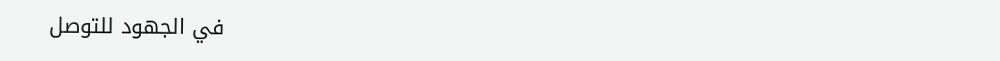في الجهود للتوصل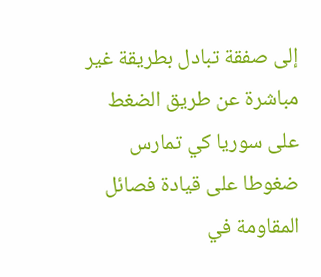إلى صفقة تبادل بطريقة غير مباشرة عن طريق الضغط على سوريا كي تمارس ضغوطا على قيادة فصائل المقاومة في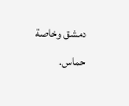دمشق وخاصة حماس.